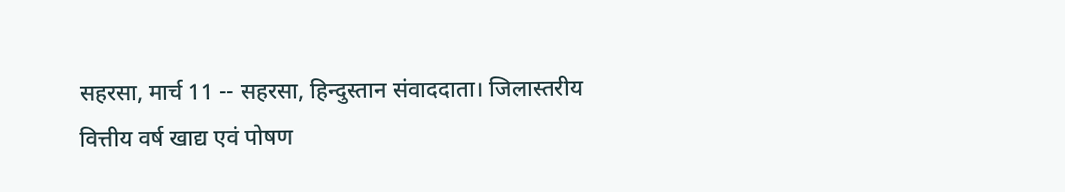सहरसा, मार्च 11 -- सहरसा, हिन्दुस्तान संवाददाता। जिलास्तरीय वित्तीय वर्ष खाद्य एवं पोषण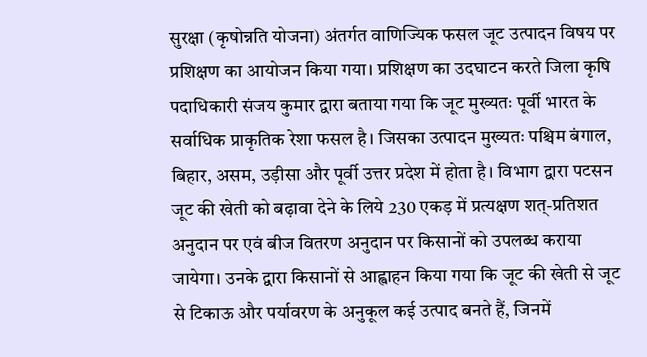सुरक्षा (कृषोन्नति योजना) अंतर्गत वाणिज्यिक फसल जूट उत्पादन विषय पर प्रशिक्षण का आयोजन किया गया। प्रशिक्षण का उदघाटन करते जिला कृषि पदाधिकारी संजय कुमार द्वारा बताया गया कि जूट मुख्यतः पूर्वी भारत के सर्वाधिक प्राकृतिक रेशा फसल है। जिसका उत्पादन मुख्यतः पश्चिम बंगाल, बिहार, असम, उड़ीसा और पूर्वी उत्तर प्रदेश में होता है। विभाग द्वारा पटसन जूट की खेती को बढ़ावा देने के लिये 230 एकड़ में प्रत्यक्षण शत्-प्रतिशत अनुदान पर एवं बीज वितरण अनुदान पर किसानों को उपलब्ध कराया जायेगा। उनके द्वारा किसानों से आह्वाहन किया गया कि जूट की खेती से जूट से टिकाऊ और पर्यावरण के अनुकूल कई उत्पाद बनते हैं, जिनमें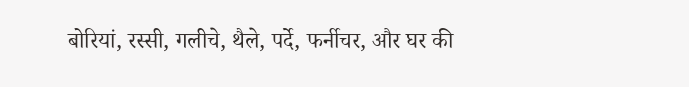बोरियां, रस्सी, गलीचे, थैले, पर्दे, फर्नीचर, और घर की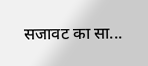सजावट का सा...